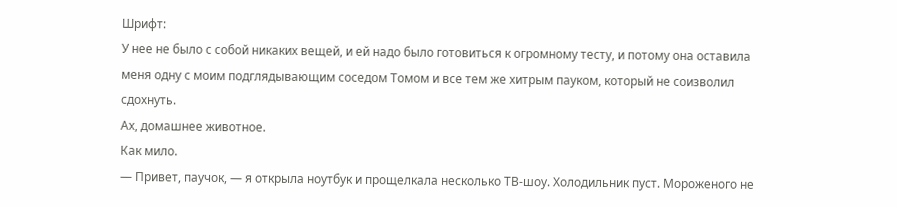Шрифт:
У нее не было с собой никаких вещей, и ей надо было готовиться к огромному тесту, и потому она оставила меня одну с моим подглядывающим соседом Томом и все тем же хитрым пауком, который не соизволил сдохнуть.
Ах, домашнее животное.
Как мило.
— Привет, паучок, — я открыла ноутбук и прощелкала несколько ТВ-шоу. Холодильник пуст. Мороженого не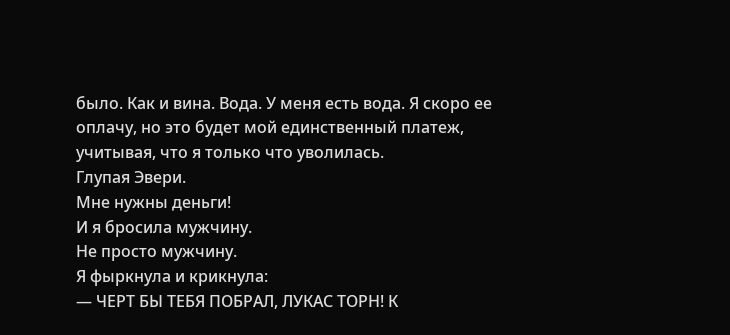было. Как и вина. Вода. У меня есть вода. Я скоро ее оплачу, но это будет мой единственный платеж, учитывая, что я только что уволилась.
Глупая Эвери.
Мне нужны деньги!
И я бросила мужчину.
Не просто мужчину.
Я фыркнула и крикнула:
— ЧЕРТ БЫ ТЕБЯ ПОБРАЛ, ЛУКАС ТОРН! К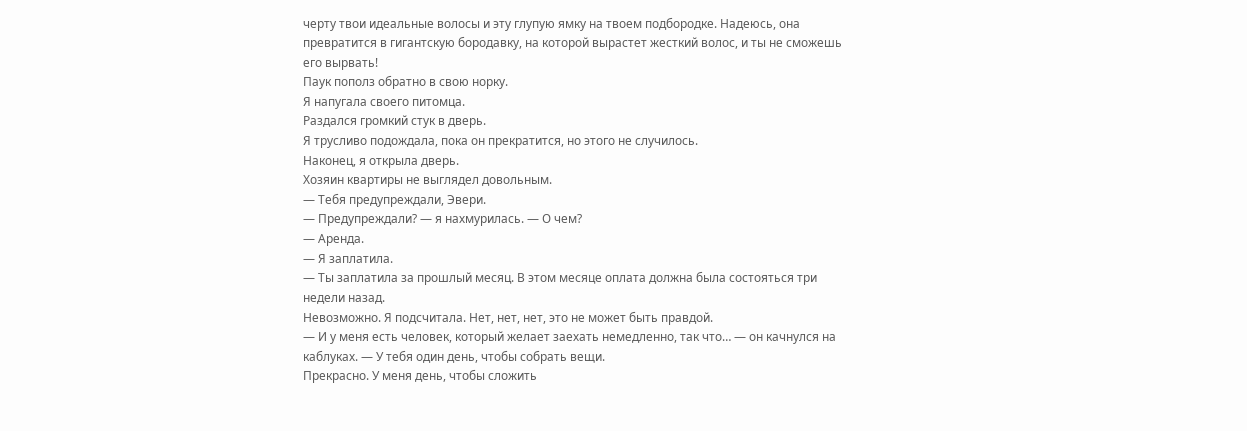черту твои идеальные волосы и эту глупую ямку на твоем подбородке. Надеюсь, она превратится в гигантскую бородавку, на которой вырастет жесткий волос, и ты не сможешь его вырвать!
Паук пополз обратно в свою норку.
Я напугала своего питомца.
Раздался громкий стук в дверь.
Я трусливо подождала, пока он прекратится, но этого не случилось.
Наконец, я открыла дверь.
Хозяин квартиры не выглядел довольным.
— Тебя предупреждали, Эвери.
— Предупреждали? — я нахмурилась. — О чем?
— Аренда.
— Я заплатила.
— Ты заплатила за прошлый месяц. В этом месяце оплата должна была состояться три недели назад.
Невозможно. Я подсчитала. Нет, нет, нет, это не может быть правдой.
— И у меня есть человек, который желает заехать немедленно, так что… — он качнулся на каблуках. — У тебя один день, чтобы собрать вещи.
Прекрасно. У меня день, чтобы сложить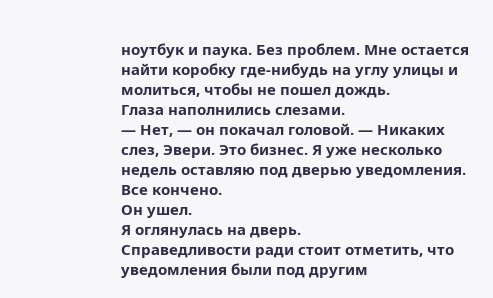ноутбук и паука. Без проблем. Мне остается найти коробку где-нибудь на углу улицы и молиться, чтобы не пошел дождь.
Глаза наполнились слезами.
— Нет, — он покачал головой. — Никаких слез, Эвери. Это бизнес. Я уже несколько недель оставляю под дверью уведомления. Все кончено.
Он ушел.
Я оглянулась на дверь.
Справедливости ради стоит отметить, что уведомления были под другим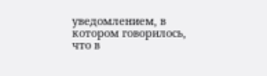уведомлением, в котором говорилось, что в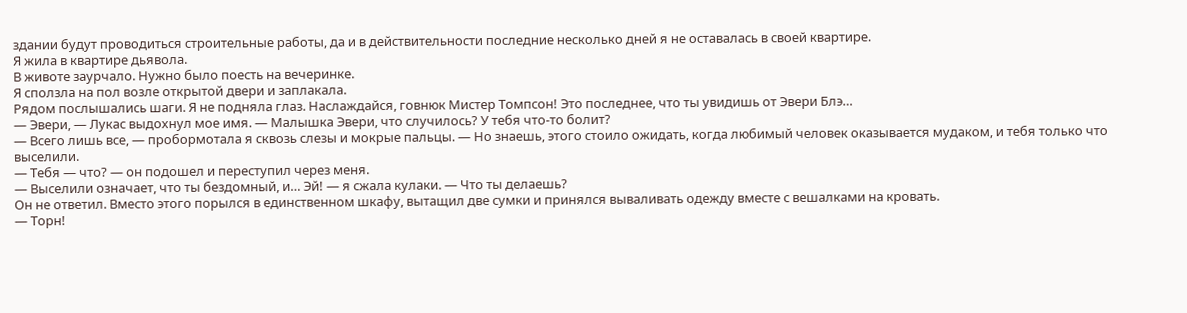здании будут проводиться строительные работы, да и в действительности последние несколько дней я не оставалась в своей квартире.
Я жила в квартире дьявола.
В животе заурчало. Нужно было поесть на вечеринке.
Я сползла на пол возле открытой двери и заплакала.
Рядом послышались шаги. Я не подняла глаз. Наслаждайся, говнюк Мистер Томпсон! Это последнее, что ты увидишь от Эвери Блэ…
— Эвери, — Лукас выдохнул мое имя. — Малышка Эвери, что случилось? У тебя что-то болит?
— Всего лишь все, — пробормотала я сквозь слезы и мокрые пальцы. — Но знаешь, этого стоило ожидать, когда любимый человек оказывается мудаком, и тебя только что выселили.
— Тебя — что? — он подошел и переступил через меня.
— Выселили означает, что ты бездомный, и… Эй! — я сжала кулаки. — Что ты делаешь?
Он не ответил. Вместо этого порылся в единственном шкафу, вытащил две сумки и принялся вываливать одежду вместе с вешалками на кровать.
— Торн!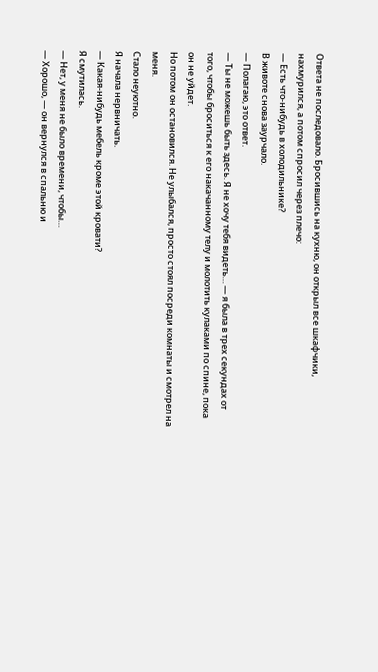Ответа не последовало. Бросившись на кухню, он открыл все шкафчики, нахмурился, а потом спросил через плечо:
— Есть что-нибудь в холодильнике?
В животе снова заурчало.
— Полагаю, это ответ.
— Ты не можешь быть здесь. Я не хочу тебя видеть… — я была в трех секундах от того, чтобы броситься к его накачанному телу и молотить кулаками по спине, пока он не уйдет.
Но потом он остановился. Не улыбался, просто стоял посреди комнаты и смотрел на меня.
Стало неуютно.
Я начала нервничать.
— Какая-нибудь мебель кроме этой кровати?
Я смутилась.
— Нет, у меня не было времени, чтобы…
— Хорошо, — он вернулся в спальню и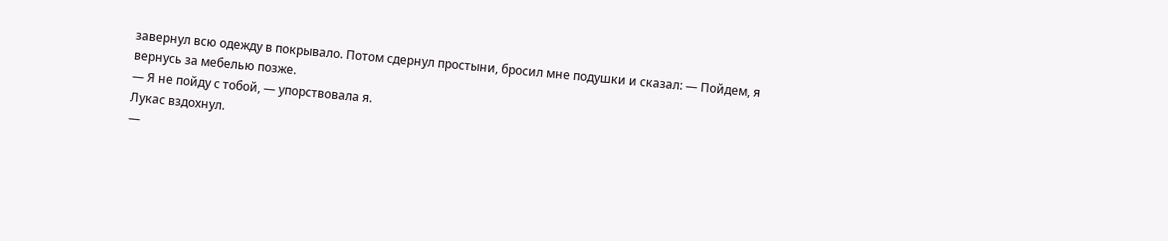завернул всю одежду в покрывало. Потом сдернул простыни, бросил мне подушки и сказал: — Пойдем, я вернусь за мебелью позже.
— Я не пойду с тобой, — упорствовала я.
Лукас вздохнул.
—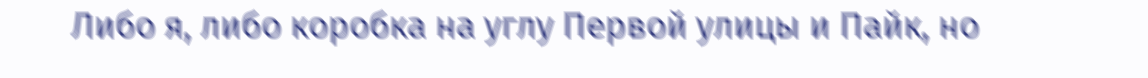Либо я, либо коробка на углу Первой улицы и Пайк, но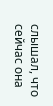слышал, что сейчас она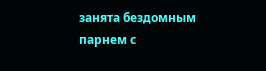занята бездомным парнем с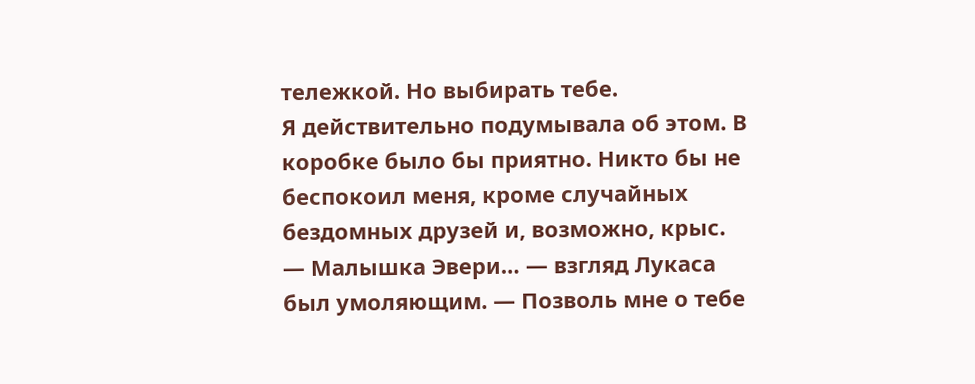тележкой. Но выбирать тебе.
Я действительно подумывала об этом. В коробке было бы приятно. Никто бы не беспокоил меня, кроме случайных бездомных друзей и, возможно, крыс.
— Малышка Эвери… — взгляд Лукаса был умоляющим. — Позволь мне о тебе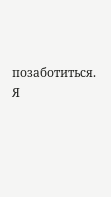позаботиться.
Я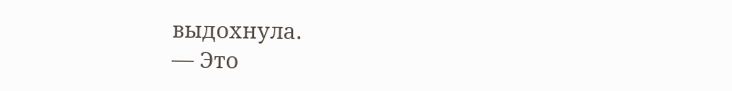выдохнула.
— Это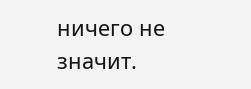ничего не значит.